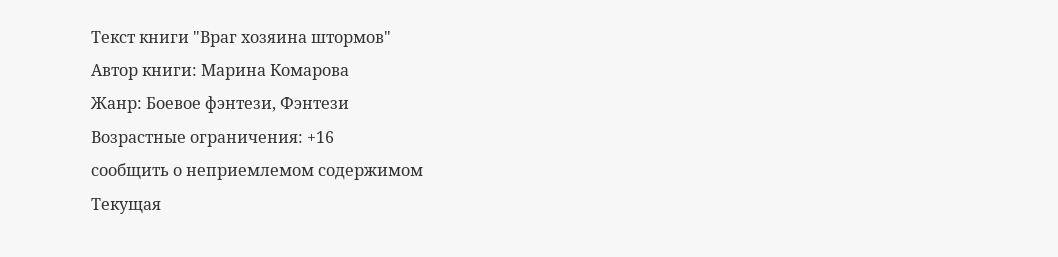Текст книги "Враг хозяина штормов"
Автор книги: Марина Комарова
Жанр: Боевое фэнтези, Фэнтези
Возрастные ограничения: +16
сообщить о неприемлемом содержимом
Текущая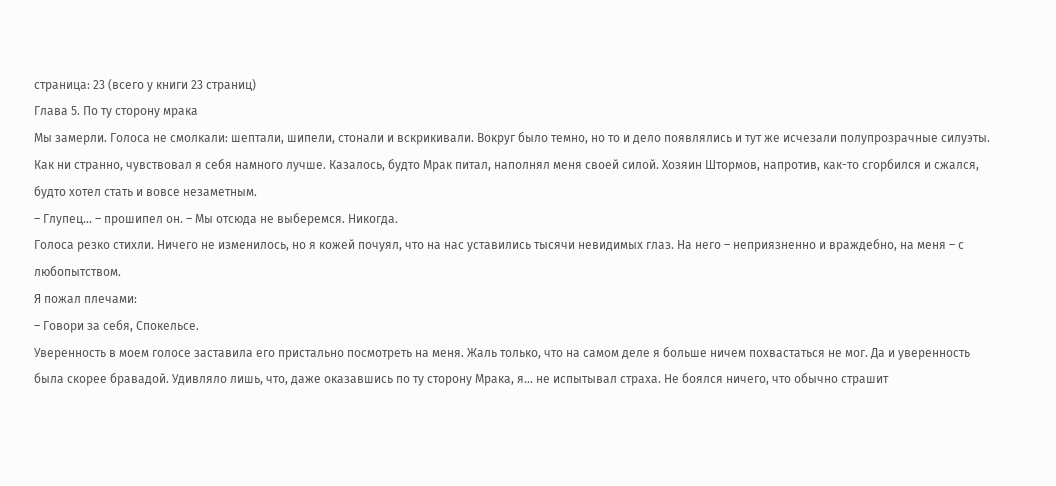страница: 23 (всего у книги 23 страниц)
Глава 5. По ту сторону мрака
Мы замерли. Голоса не смолкали: шептали, шипели, стонали и вскрикивали. Вокруг было темно, но то и дело появлялись и тут же исчезали полупрозрачные силуэты. Как ни странно, чувствовал я себя намного лучше. Казалось, будто Мрак питал, наполнял меня своей силой. Хозяин Штормов, напротив, как-то сгорбился и сжался, будто хотел стать и вовсе незаметным.
– Глупец… – прошипел он. – Мы отсюда не выберемся. Никогда.
Голоса резко стихли. Ничего не изменилось, но я кожей почуял, что на нас уставились тысячи невидимых глаз. На него – неприязненно и враждебно, на меня – с любопытством.
Я пожал плечами:
– Говори за себя, Спокельсе.
Уверенность в моем голосе заставила его пристально посмотреть на меня. Жаль только, что на самом деле я больше ничем похвастаться не мог. Да и уверенность была скорее бравадой. Удивляло лишь, что, даже оказавшись по ту сторону Мрака, я… не испытывал страха. Не боялся ничего, что обычно страшит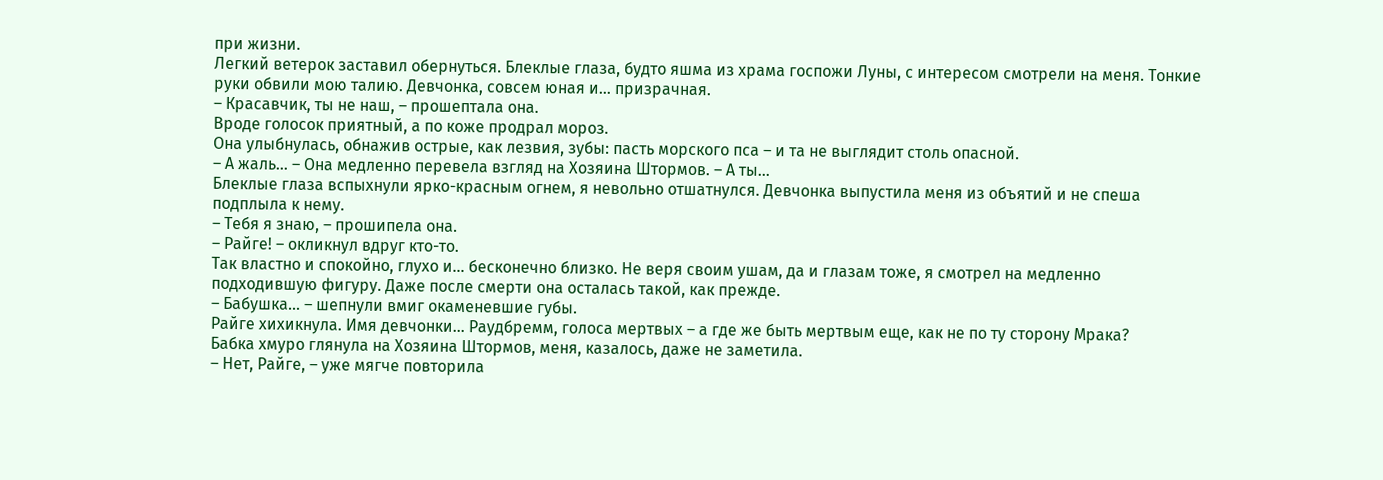при жизни.
Легкий ветерок заставил обернуться. Блеклые глаза, будто яшма из храма госпожи Луны, с интересом смотрели на меня. Тонкие руки обвили мою талию. Девчонка, совсем юная и… призрачная.
– Красавчик, ты не наш, – прошептала она.
Вроде голосок приятный, а по коже продрал мороз.
Она улыбнулась, обнажив острые, как лезвия, зубы: пасть морского пса – и та не выглядит столь опасной.
– А жаль… – Она медленно перевела взгляд на Хозяина Штормов. – А ты…
Блеклые глаза вспыхнули ярко-красным огнем, я невольно отшатнулся. Девчонка выпустила меня из объятий и не спеша подплыла к нему.
– Тебя я знаю, – прошипела она.
– Райге! – окликнул вдруг кто-то.
Так властно и спокойно, глухо и… бесконечно близко. Не веря своим ушам, да и глазам тоже, я смотрел на медленно подходившую фигуру. Даже после смерти она осталась такой, как прежде.
– Бабушка… – шепнули вмиг окаменевшие губы.
Райге хихикнула. Имя девчонки… Раудбремм, голоса мертвых – а где же быть мертвым еще, как не по ту сторону Мрака?
Бабка хмуро глянула на Хозяина Штормов, меня, казалось, даже не заметила.
– Нет, Райге, – уже мягче повторила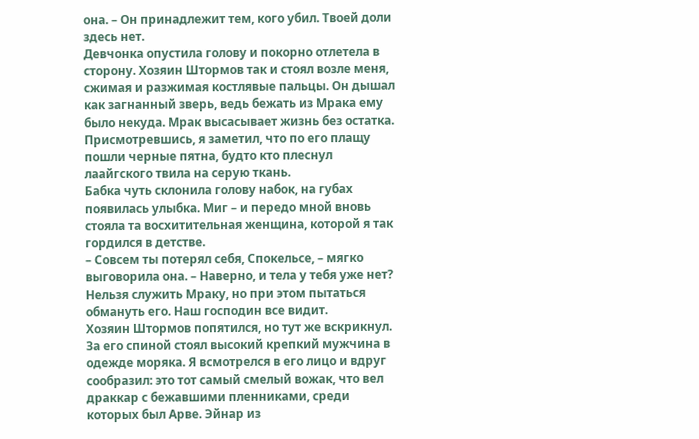она. – Он принадлежит тем, кого убил. Твоей доли здесь нет.
Девчонка опустила голову и покорно отлетела в сторону. Хозяин Штормов так и стоял возле меня, сжимая и разжимая костлявые пальцы. Он дышал как загнанный зверь, ведь бежать из Мрака ему было некуда. Мрак высасывает жизнь без остатка. Присмотревшись, я заметил, что по его плащу пошли черные пятна, будто кто плеснул лаайгского твила на серую ткань.
Бабка чуть склонила голову набок, на губах появилась улыбка. Миг – и передо мной вновь стояла та восхитительная женщина, которой я так гордился в детстве.
– Совсем ты потерял себя, Спокельсе, – мягко выговорила она. – Наверно, и тела у тебя уже нет? Нельзя служить Мраку, но при этом пытаться обмануть его. Наш господин все видит.
Хозяин Штормов попятился, но тут же вскрикнул. За его спиной стоял высокий крепкий мужчина в одежде моряка. Я всмотрелся в его лицо и вдруг сообразил: это тот самый смелый вожак, что вел драккар с бежавшими пленниками, среди которых был Арве. Эйнар из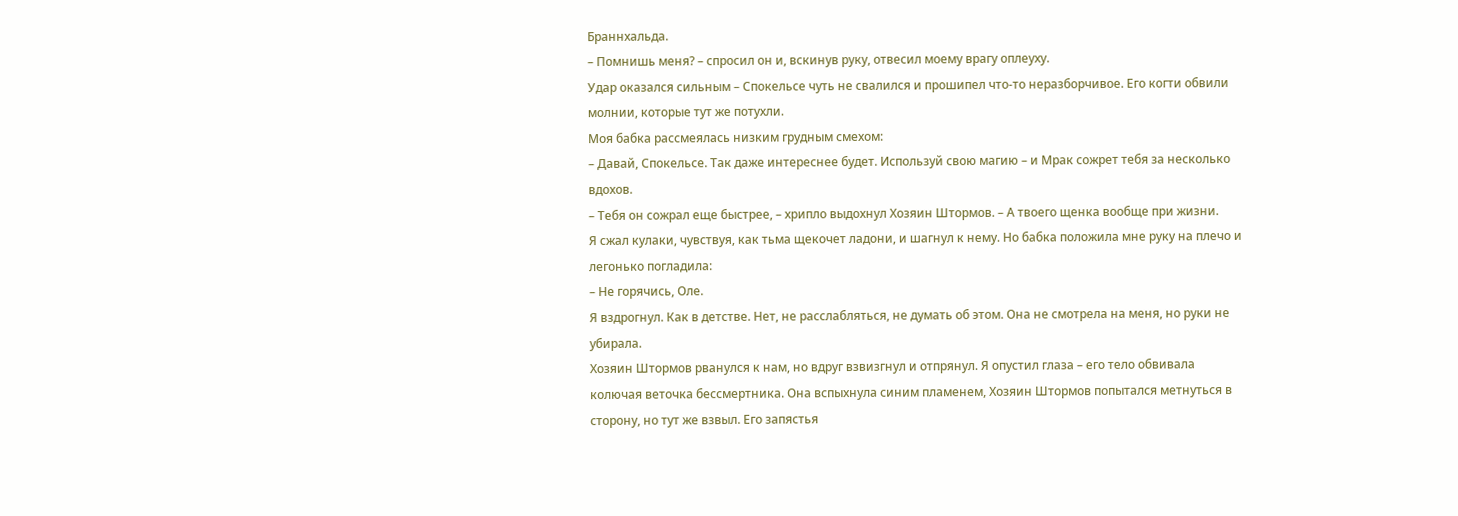Браннхальда.
– Помнишь меня? – спросил он и, вскинув руку, отвесил моему врагу оплеуху.
Удар оказался сильным – Спокельсе чуть не свалился и прошипел что-то неразборчивое. Его когти обвили молнии, которые тут же потухли.
Моя бабка рассмеялась низким грудным смехом:
– Давай, Спокельсе. Так даже интереснее будет. Используй свою магию – и Мрак сожрет тебя за несколько вдохов.
– Тебя он сожрал еще быстрее, – хрипло выдохнул Хозяин Штормов. – А твоего щенка вообще при жизни.
Я сжал кулаки, чувствуя, как тьма щекочет ладони, и шагнул к нему. Но бабка положила мне руку на плечо и легонько погладила:
– Не горячись, Оле.
Я вздрогнул. Как в детстве. Нет, не расслабляться, не думать об этом. Она не смотрела на меня, но руки не убирала.
Хозяин Штормов рванулся к нам, но вдруг взвизгнул и отпрянул. Я опустил глаза – его тело обвивала колючая веточка бессмертника. Она вспыхнула синим пламенем, Хозяин Штормов попытался метнуться в сторону, но тут же взвыл. Его запястья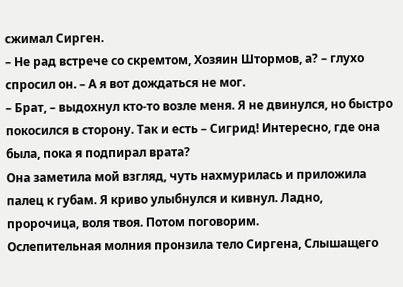сжимал Сирген.
– Не рад встрече со скремтом, Хозяин Штормов, а? – глухо спросил он. – А я вот дождаться не мог.
– Брат, – выдохнул кто-то возле меня. Я не двинулся, но быстро покосился в сторону. Так и есть – Сигрид! Интересно, где она была, пока я подпирал врата?
Она заметила мой взгляд, чуть нахмурилась и приложила палец к губам. Я криво улыбнулся и кивнул. Ладно, пророчица, воля твоя. Потом поговорим.
Ослепительная молния пронзила тело Сиргена, Слышащего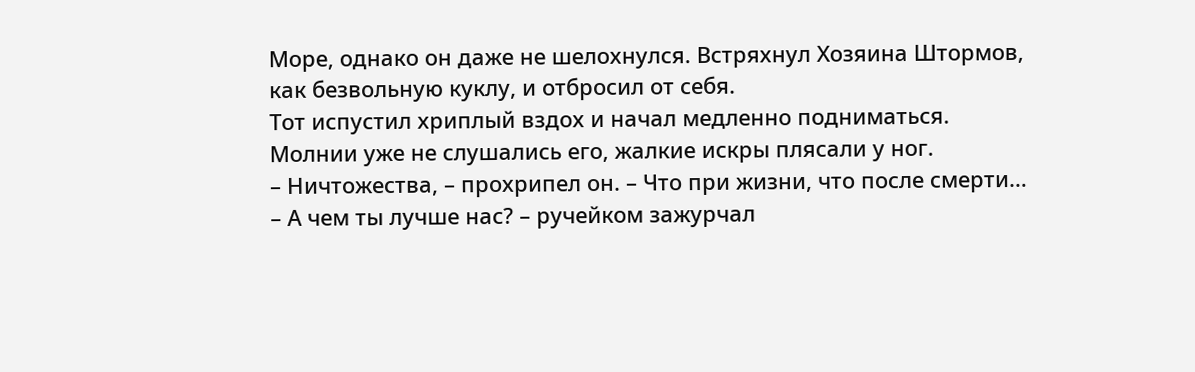Море, однако он даже не шелохнулся. Встряхнул Хозяина Штормов, как безвольную куклу, и отбросил от себя.
Тот испустил хриплый вздох и начал медленно подниматься. Молнии уже не слушались его, жалкие искры плясали у ног.
– Ничтожества, – прохрипел он. – Что при жизни, что после смерти…
– А чем ты лучше нас? – ручейком зажурчал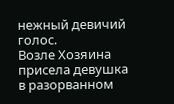нежный девичий голос.
Возле Хозяина присела девушка в разорванном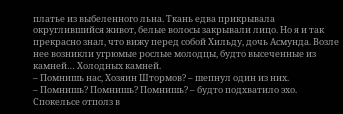платье из выбеленного льна. Ткань едва прикрывала округлившийся живот, белые волосы закрывали лицо. Но я и так прекрасно знал, что вижу перед собой Хильду, дочь Асмунда. Возле нее возникли угрюмые рослые молодцы, будто высеченные из камней… Холодных камней.
– Помнишь нас, Хозяин Штормов? – шепнул один из них.
– Помнишь? Помнишь? Помнишь? – будто подхватило эхо.
Спокельсе отполз в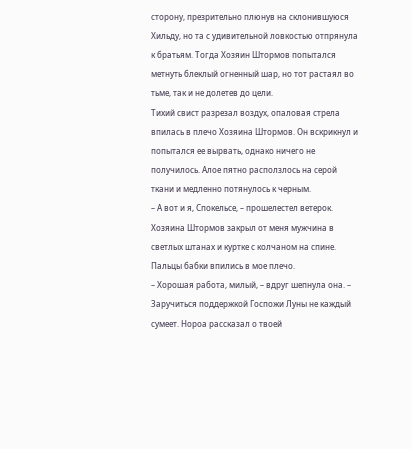сторону, презрительно плюнув на склонившуюся Хильду, но та с удивительной ловкостью отпрянула к братьям. Тогда Хозяин Штормов попытался метнуть блеклый огненный шар, но тот растаял во тьме, так и не долетев до цели.
Тихий свист разрезал воздух, опаловая стрела впилась в плечо Хозяина Штормов. Он вскрикнул и попытался ее вырвать, однако ничего не получилось. Алое пятно расползлось на серой ткани и медленно потянулось к черным.
– А вот и я, Спокельсе, – прошелестел ветерок.
Хозяина Штормов закрыл от меня мужчина в светлых штанах и куртке с колчаном на спине.
Пальцы бабки впились в мое плечо.
– Хорошая работа, милый, – вдруг шепнула она. – Заручиться поддержкой Госпожи Луны не каждый сумеет. Нороа рассказал о твоей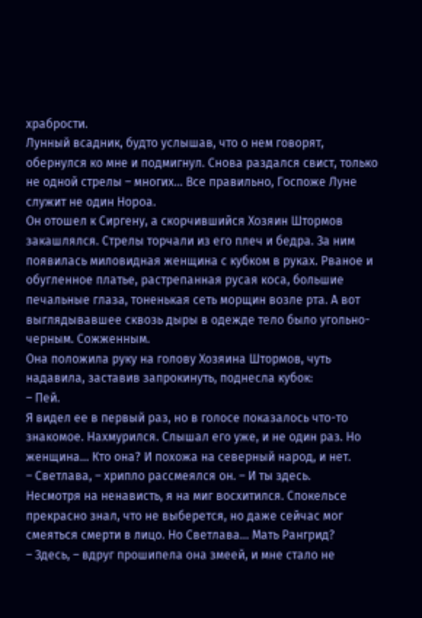храбрости.
Лунный всадник, будто услышав, что о нем говорят, обернулся ко мне и подмигнул. Снова раздался свист, только не одной стрелы – многих… Все правильно, Госпоже Луне служит не один Нороа.
Он отошел к Сиргену, а скорчившийся Хозяин Штормов закашлялся. Стрелы торчали из его плеч и бедра. За ним появилась миловидная женщина с кубком в руках. Рваное и обугленное платье, растрепанная русая коса, большие печальные глаза, тоненькая сеть морщин возле рта. А вот выглядывавшее сквозь дыры в одежде тело было угольно-черным. Сожженным.
Она положила руку на голову Хозяина Штормов, чуть надавила, заставив запрокинуть, поднесла кубок:
– Пей.
Я видел ее в первый раз, но в голосе показалось что-то знакомое. Нахмурился. Слышал его уже, и не один раз. Но женщина… Кто она? И похожа на северный народ, и нет.
– Светлава, – хрипло рассмеялся он. – И ты здесь.
Несмотря на ненависть, я на миг восхитился. Спокельсе прекрасно знал, что не выберется, но даже сейчас мог смеяться смерти в лицо. Но Светлава… Мать Рангрид?
– Здесь, – вдруг прошипела она змеей, и мне стало не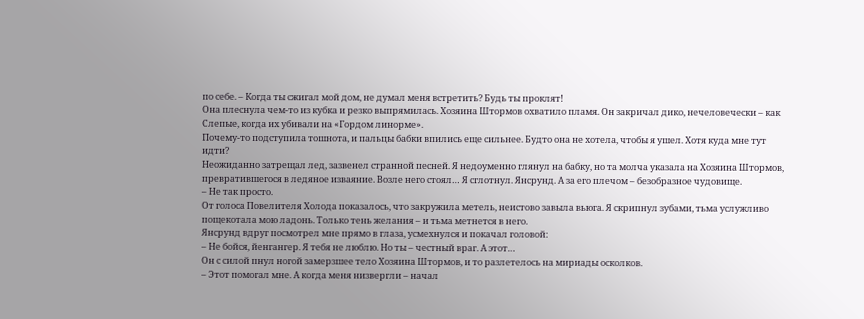по себе. – Когда ты сжигал мой дом, не думал меня встретить? Будь ты проклят!
Она плеснула чем-то из кубка и резко выпрямилась. Хозяина Штормов охватило пламя. Он закричал дико, нечеловечески – как Слепые, когда их убивали на «Гордом линорме».
Почему-то подступила тошнота, и пальцы бабки впились еще сильнее. Будто она не хотела, чтобы я ушел. Хотя куда мне тут идти?
Неожиданно затрещал лед, зазвенел странной песней. Я недоуменно глянул на бабку, но та молча указала на Хозяина Штормов, превратившегося в ледяное изваяние. Возле него стоял… Я сглотнул. Янсрунд. А за его плечом – безобразное чудовище.
– Не так просто.
От голоса Повелителя Холода показалось, что закружила метель, неистово завыла вьюга. Я скрипнул зубами, тьма услужливо пощекотала мою ладонь. Только тень желания – и тьма метнется в него.
Янсрунд вдруг посмотрел мне прямо в глаза, усмехнулся и покачал головой:
– Не бойся, йенгангер. Я тебя не люблю. Но ты – честный враг. А этот…
Он с силой пнул ногой замерзшее тело Хозяина Штормов, и то разлетелось на мириады осколков.
– Этот помогал мне. А когда меня низвергли – начал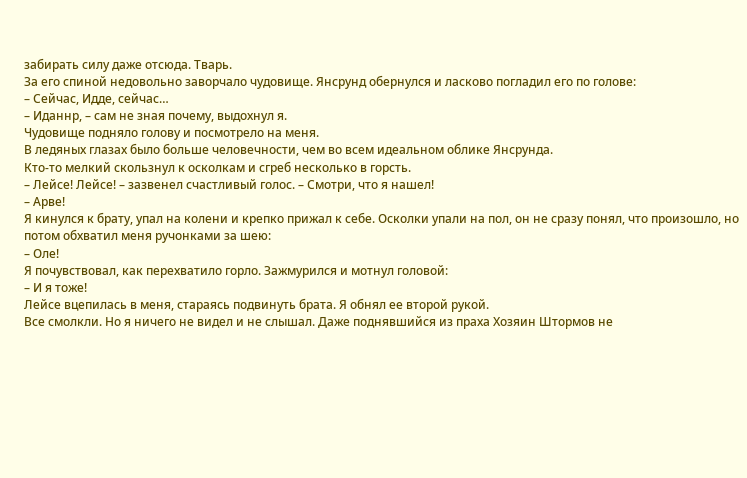забирать силу даже отсюда. Тварь.
За его спиной недовольно заворчало чудовище. Янсрунд обернулся и ласково погладил его по голове:
– Сейчас, Идде, сейчас…
– Иданнр, – сам не зная почему, выдохнул я.
Чудовище подняло голову и посмотрело на меня.
В ледяных глазах было больше человечности, чем во всем идеальном облике Янсрунда.
Кто-то мелкий скользнул к осколкам и сгреб несколько в горсть.
– Лейсе! Лейсе! – зазвенел счастливый голос. – Смотри, что я нашел!
– Арве!
Я кинулся к брату, упал на колени и крепко прижал к себе. Осколки упали на пол, он не сразу понял, что произошло, но потом обхватил меня ручонками за шею:
– Оле!
Я почувствовал, как перехватило горло. Зажмурился и мотнул головой:
– И я тоже!
Лейсе вцепилась в меня, стараясь подвинуть брата. Я обнял ее второй рукой.
Все смолкли. Но я ничего не видел и не слышал. Даже поднявшийся из праха Хозяин Штормов не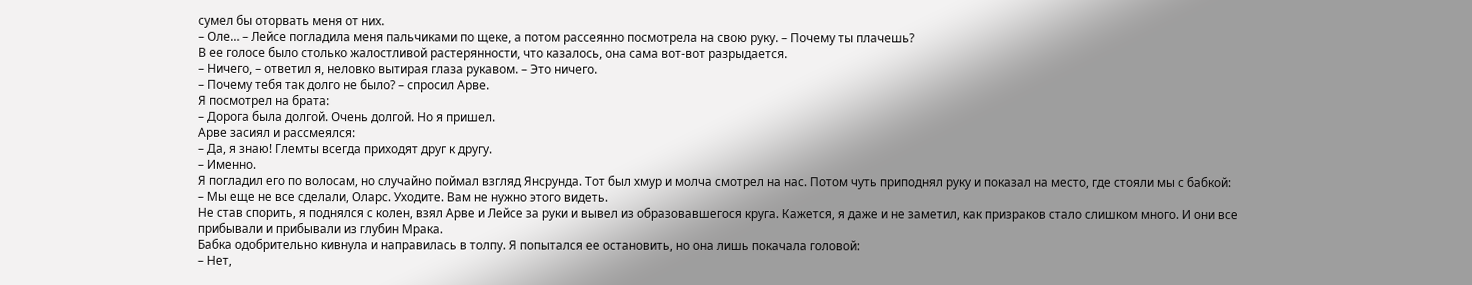сумел бы оторвать меня от них.
– Оле… – Лейсе погладила меня пальчиками по щеке, а потом рассеянно посмотрела на свою руку. – Почему ты плачешь?
В ее голосе было столько жалостливой растерянности, что казалось, она сама вот-вот разрыдается.
– Ничего, – ответил я, неловко вытирая глаза рукавом. – Это ничего.
– Почему тебя так долго не было? – спросил Арве.
Я посмотрел на брата:
– Дорога была долгой. Очень долгой. Но я пришел.
Арве засиял и рассмеялся:
– Да, я знаю! Глемты всегда приходят друг к другу.
– Именно.
Я погладил его по волосам, но случайно поймал взгляд Янсрунда. Тот был хмур и молча смотрел на нас. Потом чуть приподнял руку и показал на место, где стояли мы с бабкой:
– Мы еще не все сделали, Оларс. Уходите. Вам не нужно этого видеть.
Не став спорить, я поднялся с колен, взял Арве и Лейсе за руки и вывел из образовавшегося круга. Кажется, я даже и не заметил, как призраков стало слишком много. И они все прибывали и прибывали из глубин Мрака.
Бабка одобрительно кивнула и направилась в толпу. Я попытался ее остановить, но она лишь покачала головой:
– Нет,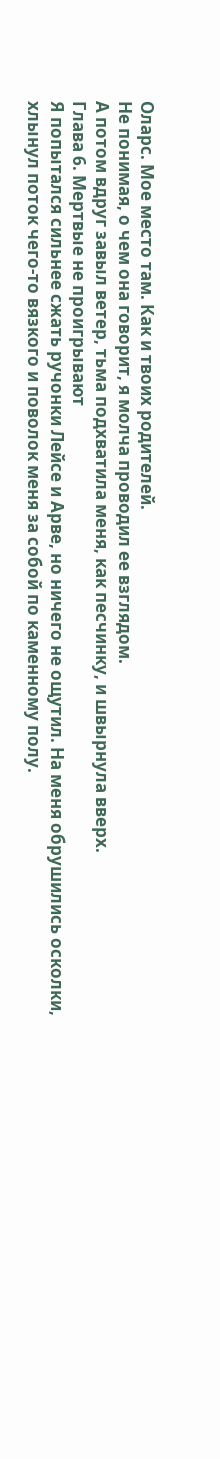Оларс. Мое место там. Как и твоих родителей.
Не понимая, о чем она говорит, я молча проводил ее взглядом.
А потом вдруг завыл ветер, тьма подхватила меня, как песчинку, и швырнула вверх.
Глава 6. Мертвые не проигрывают
Я попытался сильнее сжать ручонки Лейсе и Арве, но ничего не ощутил. На меня обрушились осколки, хлынул поток чего-то вязкого и поволок меня за собой по каменному полу.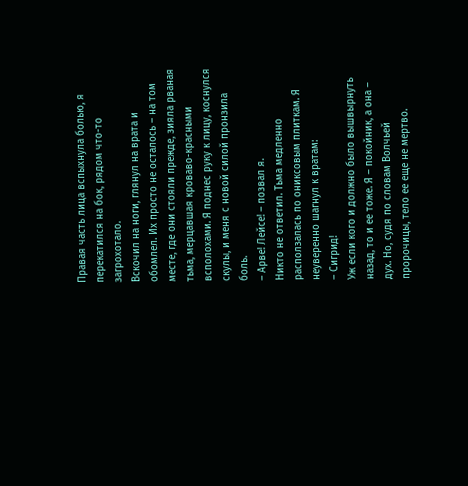Правая часть лица вспыхнула болью, я перекатился на бок, рядом что-то загрохотало.
Вскочил на ноги, глянул на врата и обомлел. Их просто не осталось – на том месте, где они стояли прежде, зияла рваная тьма, мерцавшая кроваво-красными всполохами. Я поднес руку к лицу, коснулся скулы, и меня с новой силой пронзила боль.
– Арве! Лейсе! – позвал я.
Никто не ответил. Тьма медленно расползалась по ониксовым плиткам. Я неуверенно шагнул к вратам:
– Сигрид!
Уж если кого и должно было вышвырнуть назад, то и ее тоже. Я – покойник, а она – дух. Но, судя по словам Волчьей пророчицы, тело ее еще не мертво.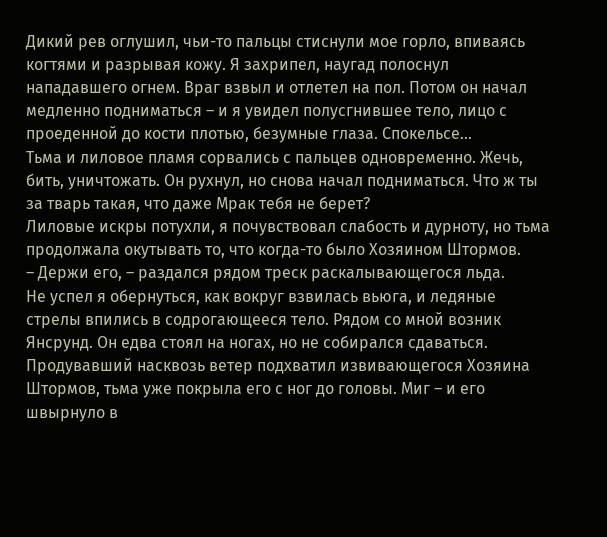Дикий рев оглушил, чьи-то пальцы стиснули мое горло, впиваясь когтями и разрывая кожу. Я захрипел, наугад полоснул нападавшего огнем. Враг взвыл и отлетел на пол. Потом он начал медленно подниматься – и я увидел полусгнившее тело, лицо с проеденной до кости плотью, безумные глаза. Спокельсе…
Тьма и лиловое пламя сорвались с пальцев одновременно. Жечь, бить, уничтожать. Он рухнул, но снова начал подниматься. Что ж ты за тварь такая, что даже Мрак тебя не берет?
Лиловые искры потухли, я почувствовал слабость и дурноту, но тьма продолжала окутывать то, что когда-то было Хозяином Штормов.
– Держи его, – раздался рядом треск раскалывающегося льда.
Не успел я обернуться, как вокруг взвилась вьюга, и ледяные стрелы впились в содрогающееся тело. Рядом со мной возник Янсрунд. Он едва стоял на ногах, но не собирался сдаваться.
Продувавший насквозь ветер подхватил извивающегося Хозяина Штормов, тьма уже покрыла его с ног до головы. Миг – и его швырнуло в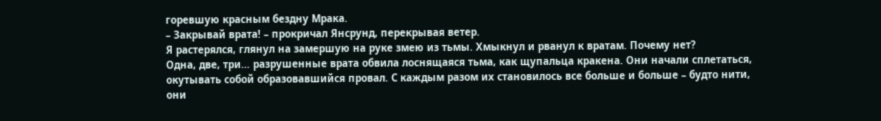горевшую красным бездну Мрака.
– Закрывай врата! – прокричал Янсрунд, перекрывая ветер.
Я растерялся, глянул на замершую на руке змею из тьмы. Хмыкнул и рванул к вратам. Почему нет?
Одна, две, три… разрушенные врата обвила лоснящаяся тьма, как щупальца кракена. Они начали сплетаться, окутывать собой образовавшийся провал. С каждым разом их становилось все больше и больше – будто нити, они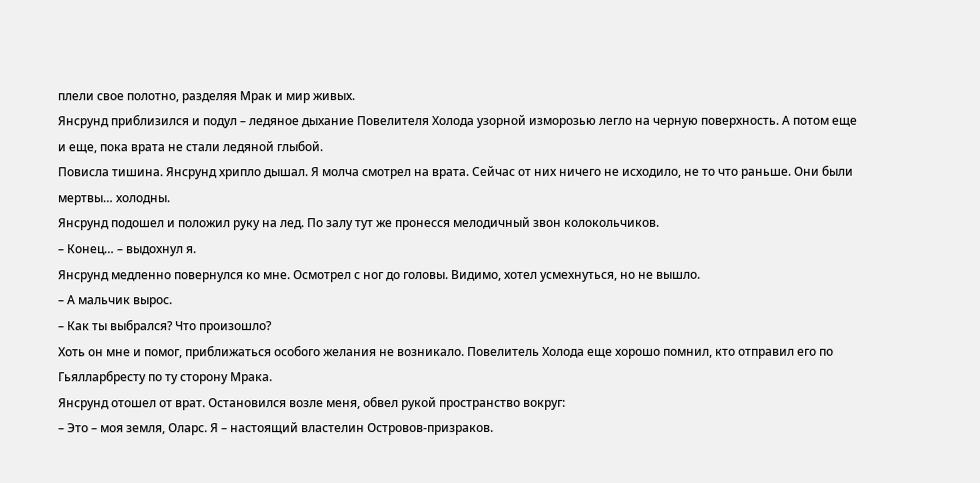плели свое полотно, разделяя Мрак и мир живых.
Янсрунд приблизился и подул – ледяное дыхание Повелителя Холода узорной изморозью легло на черную поверхность. А потом еще и еще, пока врата не стали ледяной глыбой.
Повисла тишина. Янсрунд хрипло дышал. Я молча смотрел на врата. Сейчас от них ничего не исходило, не то что раньше. Они были мертвы… холодны.
Янсрунд подошел и положил руку на лед. По залу тут же пронесся мелодичный звон колокольчиков.
– Конец… – выдохнул я.
Янсрунд медленно повернулся ко мне. Осмотрел с ног до головы. Видимо, хотел усмехнуться, но не вышло.
– А мальчик вырос.
– Как ты выбрался? Что произошло?
Хоть он мне и помог, приближаться особого желания не возникало. Повелитель Холода еще хорошо помнил, кто отправил его по Гьялларбресту по ту сторону Мрака.
Янсрунд отошел от врат. Остановился возле меня, обвел рукой пространство вокруг:
– Это – моя земля, Оларс. Я – настоящий властелин Островов-призраков.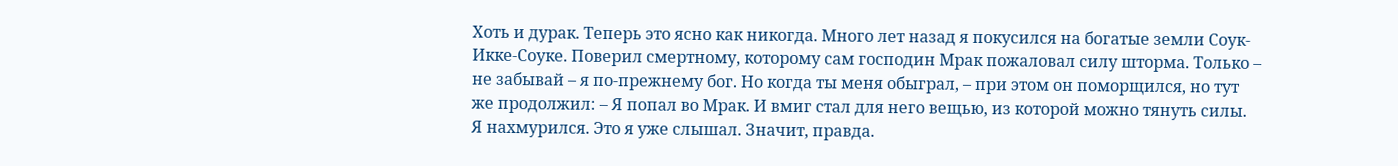Хоть и дурак. Теперь это ясно как никогда. Много лет назад я покусился на богатые земли Соук-Икке-Соуке. Поверил смертному, которому сам господин Мрак пожаловал силу шторма. Только – не забывай – я по-прежнему бог. Но когда ты меня обыграл, – при этом он поморщился, но тут же продолжил: – Я попал во Мрак. И вмиг стал для него вещью, из которой можно тянуть силы.
Я нахмурился. Это я уже слышал. Значит, правда.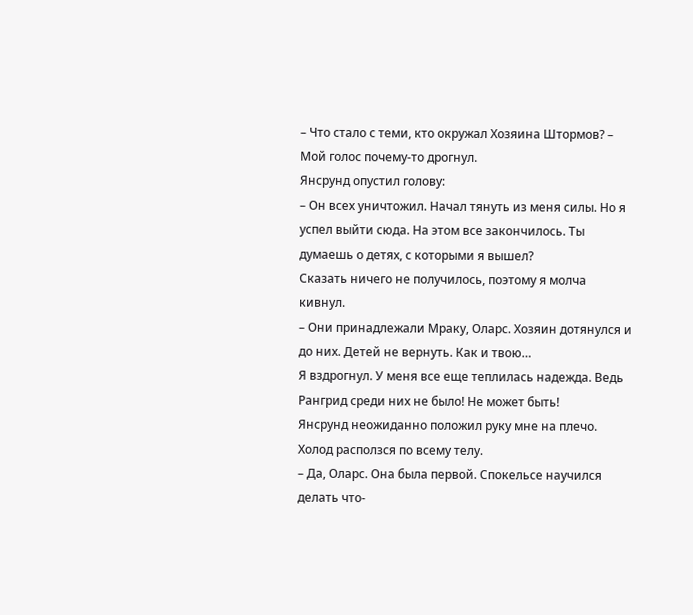– Что стало с теми, кто окружал Хозяина Штормов? – Мой голос почему-то дрогнул.
Янсрунд опустил голову:
– Он всех уничтожил. Начал тянуть из меня силы. Но я успел выйти сюда. На этом все закончилось. Ты думаешь о детях, с которыми я вышел?
Сказать ничего не получилось, поэтому я молча кивнул.
– Они принадлежали Мраку, Оларс. Хозяин дотянулся и до них. Детей не вернуть. Как и твою…
Я вздрогнул. У меня все еще теплилась надежда. Ведь Рангрид среди них не было! Не может быть!
Янсрунд неожиданно положил руку мне на плечо. Холод расползся по всему телу.
– Да, Оларс. Она была первой. Спокельсе научился делать что-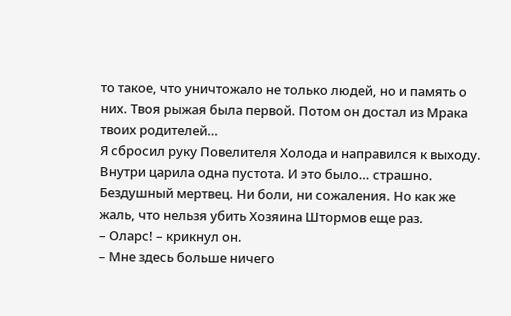то такое, что уничтожало не только людей, но и память о них. Твоя рыжая была первой. Потом он достал из Мрака твоих родителей…
Я сбросил руку Повелителя Холода и направился к выходу. Внутри царила одна пустота. И это было… страшно. Бездушный мертвец. Ни боли, ни сожаления. Но как же жаль, что нельзя убить Хозяина Штормов еще раз.
– Оларс! – крикнул он.
– Мне здесь больше ничего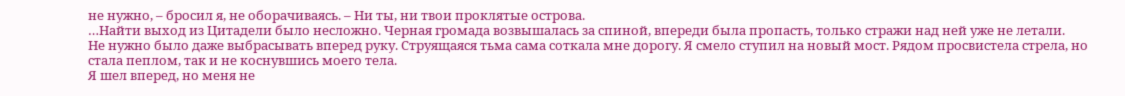не нужно, – бросил я, не оборачиваясь. – Ни ты, ни твои проклятые острова.
…Найти выход из Цитадели было несложно. Черная громада возвышалась за спиной, впереди была пропасть, только стражи над ней уже не летали.
Не нужно было даже выбрасывать вперед руку. Струящаяся тьма сама соткала мне дорогу. Я смело ступил на новый мост. Рядом просвистела стрела, но стала пеплом, так и не коснувшись моего тела.
Я шел вперед, но меня не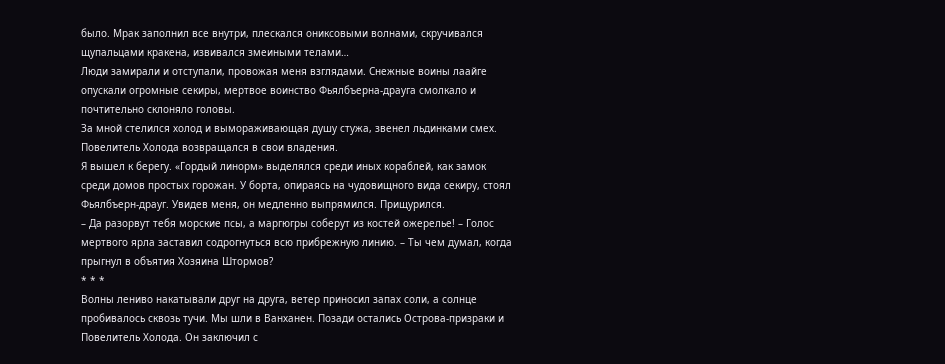было. Мрак заполнил все внутри, плескался ониксовыми волнами, скручивался щупальцами кракена, извивался змеиными телами…
Люди замирали и отступали, провожая меня взглядами. Снежные воины лаайге опускали огромные секиры, мертвое воинство Фьялбъерна-драуга смолкало и почтительно склоняло головы.
За мной стелился холод и вымораживающая душу стужа, звенел льдинками смех. Повелитель Холода возвращался в свои владения.
Я вышел к берегу. «Гордый линорм» выделялся среди иных кораблей, как замок среди домов простых горожан. У борта, опираясь на чудовищного вида секиру, стоял Фьялбъерн-драуг. Увидев меня, он медленно выпрямился. Прищурился.
– Да разорвут тебя морские псы, а маргюгры соберут из костей ожерелье! – Голос мертвого ярла заставил содрогнуться всю прибрежную линию. – Ты чем думал, когда прыгнул в объятия Хозяина Штормов?
* * *
Волны лениво накатывали друг на друга, ветер приносил запах соли, а солнце пробивалось сквозь тучи. Мы шли в Ванханен. Позади остались Острова-призраки и Повелитель Холода. Он заключил с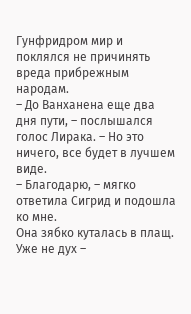Гунфридром мир и поклялся не причинять вреда прибрежным народам.
– До Ванханена еще два дня пути, – послышался голос Лирака. – Но это ничего, все будет в лучшем виде.
– Благодарю, – мягко ответила Сигрид и подошла ко мне.
Она зябко куталась в плащ. Уже не дух –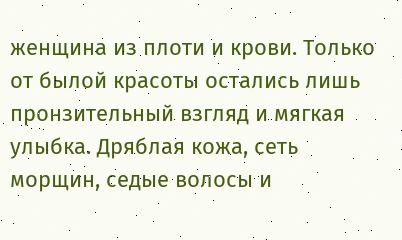женщина из плоти и крови. Только от былой красоты остались лишь пронзительный взгляд и мягкая улыбка. Дряблая кожа, сеть морщин, седые волосы и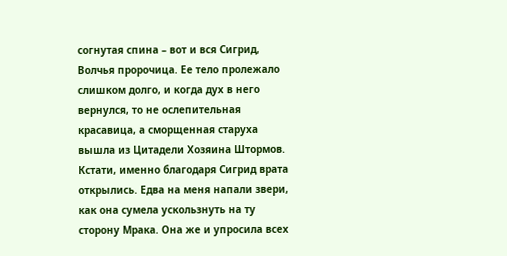согнутая спина – вот и вся Сигрид, Волчья пророчица. Ее тело пролежало слишком долго, и когда дух в него вернулся, то не ослепительная красавица, а сморщенная старуха вышла из Цитадели Хозяина Штормов. Кстати, именно благодаря Сигрид врата открылись. Едва на меня напали звери, как она сумела ускользнуть на ту сторону Мрака. Она же и упросила всех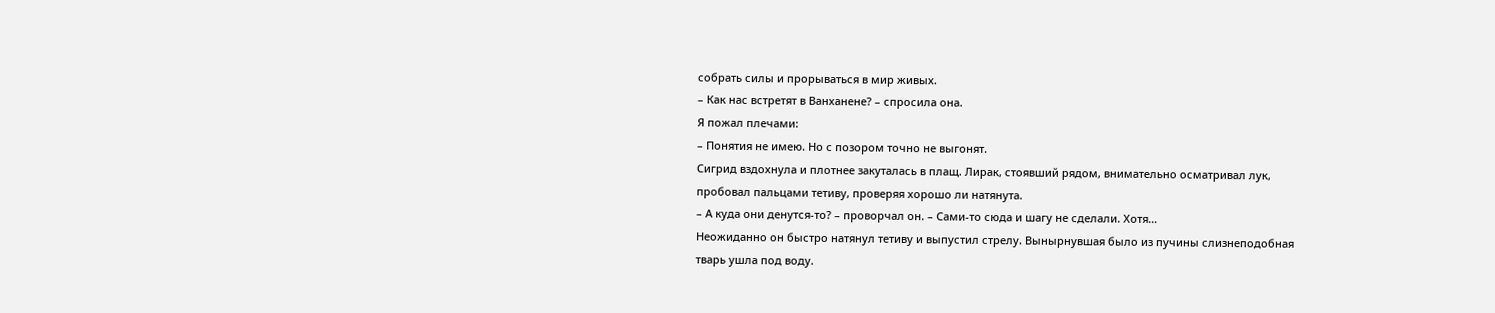собрать силы и прорываться в мир живых.
– Как нас встретят в Ванханене? – спросила она.
Я пожал плечами:
– Понятия не имею. Но с позором точно не выгонят.
Сигрид вздохнула и плотнее закуталась в плащ. Лирак, стоявший рядом, внимательно осматривал лук, пробовал пальцами тетиву, проверяя хорошо ли натянута.
– А куда они денутся-то? – проворчал он. – Сами-то сюда и шагу не сделали. Хотя…
Неожиданно он быстро натянул тетиву и выпустил стрелу. Вынырнувшая было из пучины слизнеподобная тварь ушла под воду.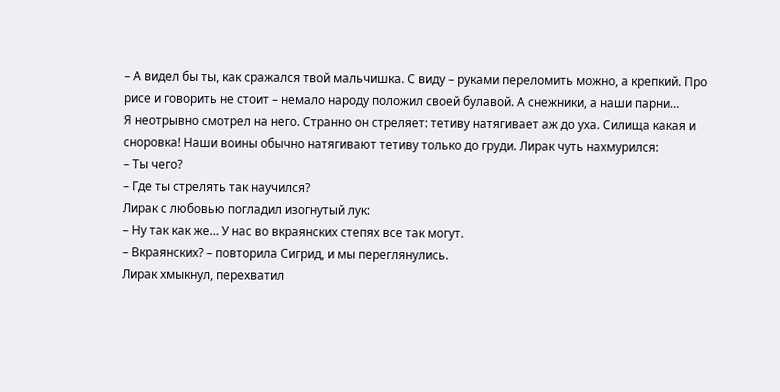– А видел бы ты, как сражался твой мальчишка. С виду – руками переломить можно, а крепкий. Про рисе и говорить не стоит – немало народу положил своей булавой. А снежники, а наши парни…
Я неотрывно смотрел на него. Странно он стреляет: тетиву натягивает аж до уха. Силища какая и сноровка! Наши воины обычно натягивают тетиву только до груди. Лирак чуть нахмурился:
– Ты чего?
– Где ты стрелять так научился?
Лирак с любовью погладил изогнутый лук:
– Ну так как же… У нас во вкраянских степях все так могут.
– Вкраянских? – повторила Сигрид, и мы переглянулись.
Лирак хмыкнул, перехватил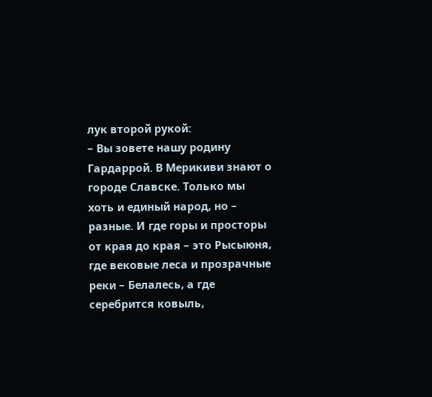лук второй рукой:
– Вы зовете нашу родину Гардаррой. В Мерикиви знают о городе Славске. Только мы хоть и единый народ, но – разные. И где горы и просторы от края до края – это Рысыюня, где вековые леса и прозрачные реки – Белалесь, а где серебрится ковыль,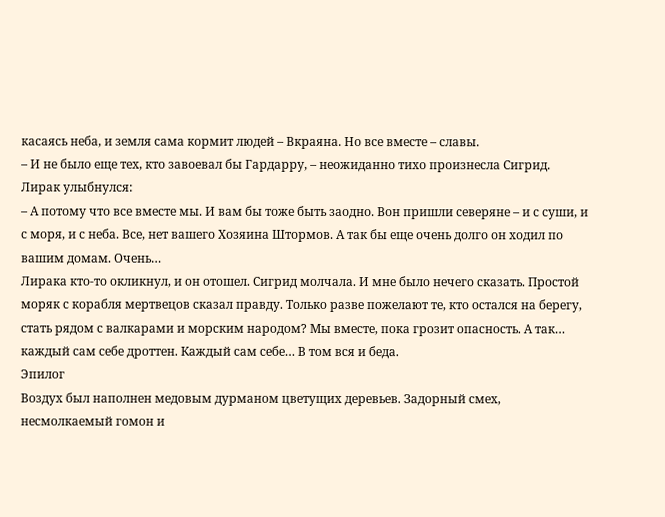касаясь неба, и земля сама кормит людей – Вкраяна. Но все вместе – славы.
– И не было еще тех, кто завоевал бы Гардарру, – неожиданно тихо произнесла Сигрид.
Лирак улыбнулся:
– А потому что все вместе мы. И вам бы тоже быть заодно. Вон пришли северяне – и с суши, и с моря, и с неба. Все, нет вашего Хозяина Штормов. А так бы еще очень долго он ходил по вашим домам. Очень…
Лирака кто-то окликнул, и он отошел. Сигрид молчала. И мне было нечего сказать. Простой моряк с корабля мертвецов сказал правду. Только разве пожелают те, кто остался на берегу, стать рядом с валкарами и морским народом? Мы вместе, пока грозит опасность. А так… каждый сам себе дроттен. Каждый сам себе… В том вся и беда.
Эпилог
Воздух был наполнен медовым дурманом цветущих деревьев. Задорный смех, несмолкаемый гомон и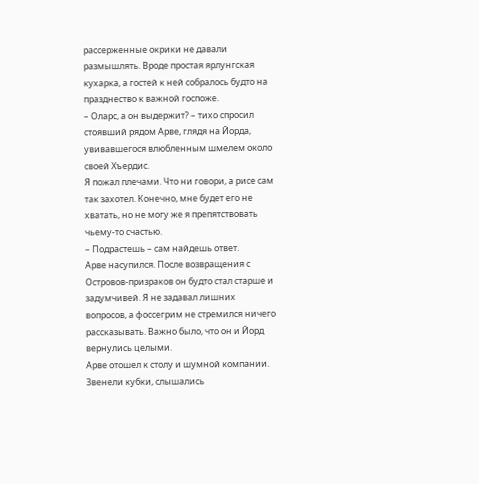рассерженные окрики не давали размышлять. Вроде простая ярлунгская кухарка, а гостей к ней собралось будто на празднество к важной госпоже.
– Оларс, а он выдержит? – тихо спросил стоявший рядом Арве, глядя на Йорда, увивавшегося влюбленным шмелем около своей Хъердис.
Я пожал плечами. Что ни говори, а рисе сам так захотел. Конечно, мне будет его не хватать, но не могу же я препятствовать чьему-то счастью.
– Подрастешь – сам найдешь ответ.
Арве насупился. После возвращения с Островов-призраков он будто стал старше и задумчивей. Я не задавал лишних вопросов, а фоссегрим не стремился ничего рассказывать. Важно было, что он и Йорд вернулись целыми.
Арве отошел к столу и шумной компании. Звенели кубки, слышались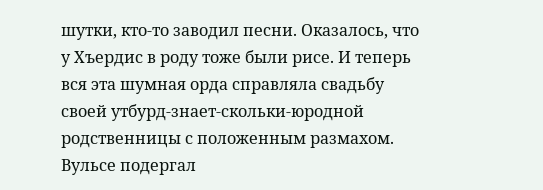шутки, кто-то заводил песни. Оказалось, что у Хъердис в роду тоже были рисе. И теперь вся эта шумная орда справляла свадьбу своей утбурд-знает-скольки-юродной родственницы с положенным размахом.
Вульсе подергал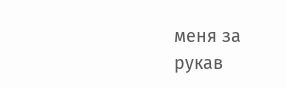меня за рукав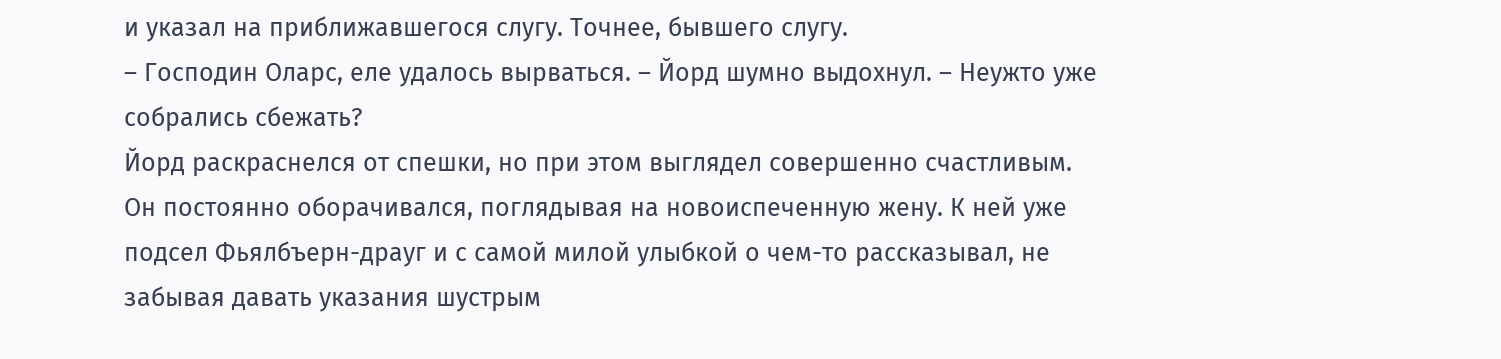и указал на приближавшегося слугу. Точнее, бывшего слугу.
– Господин Оларс, еле удалось вырваться. – Йорд шумно выдохнул. – Неужто уже собрались сбежать?
Йорд раскраснелся от спешки, но при этом выглядел совершенно счастливым. Он постоянно оборачивался, поглядывая на новоиспеченную жену. К ней уже подсел Фьялбъерн-драуг и с самой милой улыбкой о чем-то рассказывал, не забывая давать указания шустрым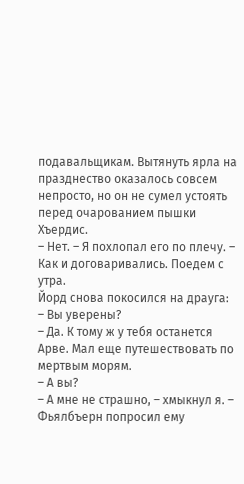подавальщикам. Вытянуть ярла на празднество оказалось совсем непросто, но он не сумел устоять перед очарованием пышки Хъердис.
– Нет. – Я похлопал его по плечу. – Как и договаривались. Поедем с утра.
Йорд снова покосился на драуга:
– Вы уверены?
– Да. К тому ж у тебя останется Арве. Мал еще путешествовать по мертвым морям.
– А вы?
– А мне не страшно, – хмыкнул я. – Фьялбъерн попросил ему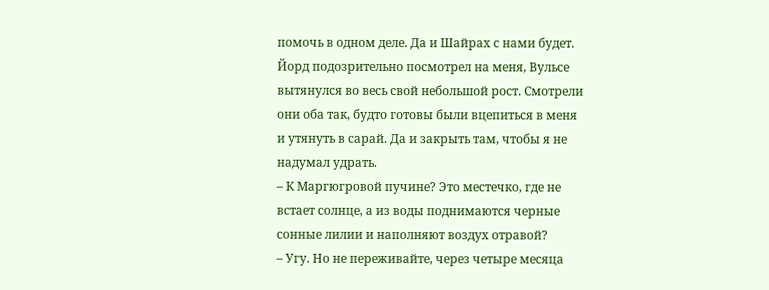помочь в одном деле. Да и Шайрах с нами будет.
Йорд подозрительно посмотрел на меня, Вульсе вытянулся во весь свой небольшой рост. Смотрели они оба так, будто готовы были вцепиться в меня и утянуть в сарай. Да и закрыть там, чтобы я не надумал удрать.
– К Маргюгровой пучине? Это местечко, где не встает солнце, а из воды поднимаются черные сонные лилии и наполняют воздух отравой?
– Угу. Но не переживайте, через четыре месяца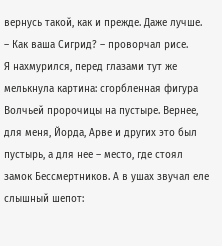вернусь такой, как и прежде. Даже лучше.
– Как ваша Сигрид? – проворчал рисе.
Я нахмурился, перед глазами тут же мелькнула картина: сгорбленная фигура Волчьей пророчицы на пустыре. Вернее, для меня, Йорда, Арве и других это был пустырь, а для нее – место, где стоял замок Бессмертников. А в ушах звучал еле слышный шепот: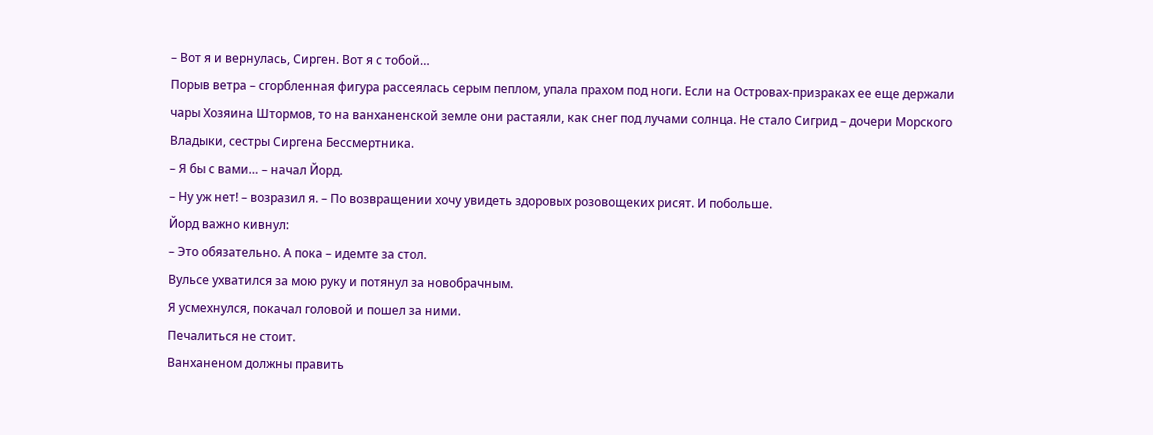– Вот я и вернулась, Сирген. Вот я с тобой…
Порыв ветра – сгорбленная фигура рассеялась серым пеплом, упала прахом под ноги. Если на Островах-призраках ее еще держали чары Хозяина Штормов, то на ванханенской земле они растаяли, как снег под лучами солнца. Не стало Сигрид – дочери Морского Владыки, сестры Сиргена Бессмертника.
– Я бы с вами… – начал Йорд.
– Ну уж нет! – возразил я. – По возвращении хочу увидеть здоровых розовощеких рисят. И побольше.
Йорд важно кивнул:
– Это обязательно. А пока – идемте за стол.
Вульсе ухватился за мою руку и потянул за новобрачным.
Я усмехнулся, покачал головой и пошел за ними.
Печалиться не стоит.
Ванханеном должны править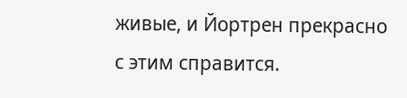живые, и Йортрен прекрасно с этим справится.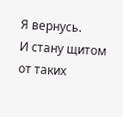Я вернусь.
И стану щитом от таких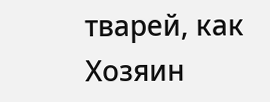тварей, как Хозяин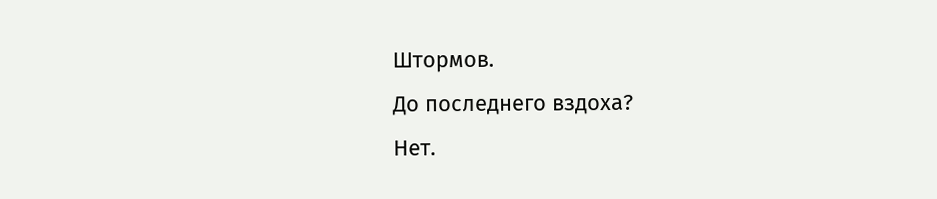Штормов.
До последнего вздоха?
Нет.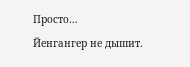Просто…
Йенгангер не дышит.